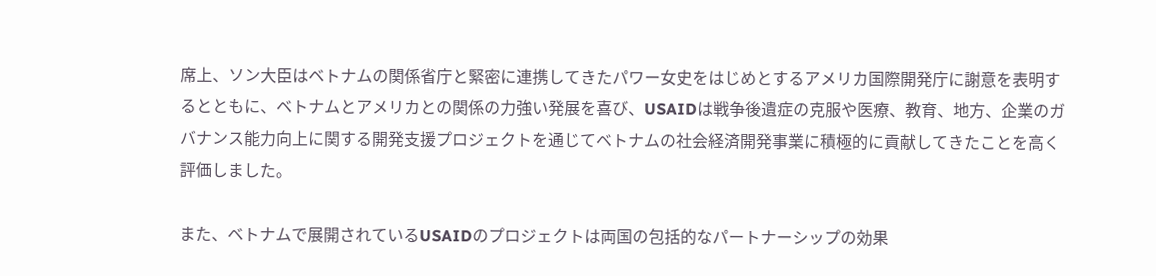席上、ソン大臣はベトナムの関係省庁と緊密に連携してきたパワー女史をはじめとするアメリカ国際開発庁に謝意を表明するとともに、ベトナムとアメリカとの関係の力強い発展を喜び、USAIDは戦争後遺症の克服や医療、教育、地方、企業のガバナンス能力向上に関する開発支援プロジェクトを通じてベトナムの社会経済開発事業に積極的に貢献してきたことを高く評価しました。

また、ベトナムで展開されているUSAIDのプロジェクトは両国の包括的なパートナーシップの効果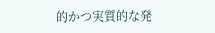的かつ実質的な発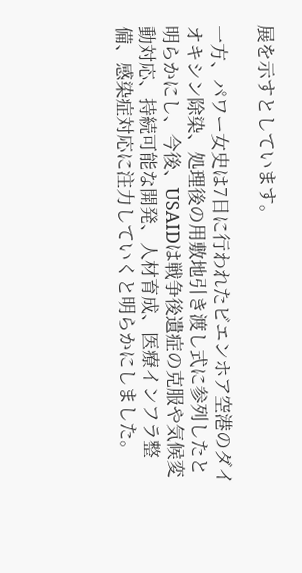展を示すとしています。

一方、パワー女史は7日に行われたビエンホア空港のダイオキシン除染、処理後の用敷地引き渡し式に参列したと明らかにし、今後、USAIDは戦争後遺症の克服や気候変動対応、持続可能な開発、人材育成、医療インフラ整備、感染症対応に注力していくと明らかにしました。